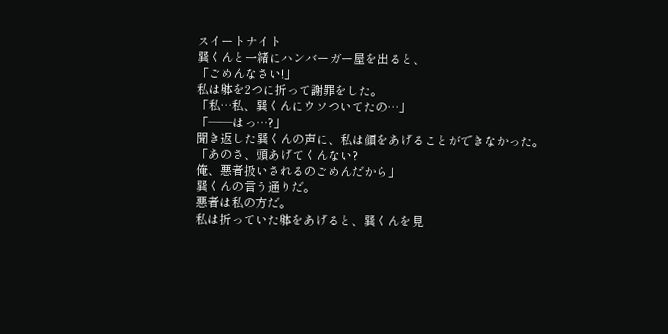スイートナイト
巽くんと一緒にハンバーガー屋を出ると、
「ごめんなさい!」
私は躰を2つに折って謝罪をした。
「私…私、巽くんにウソついてたの…」
「――はっ…?」
聞き返した巽くんの声に、私は顔をあげることができなかった。
「あのさ、頭あげてくんない?
俺、悪者扱いされるのごめんだから」
巽くんの言う通りだ。
悪者は私の方だ。
私は折っていた躰をあげると、巽くんを見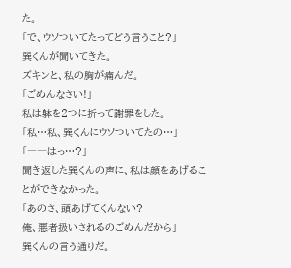た。
「で、ウソついてたってどう言うこと?」
巽くんが聞いてきた。
ズキンと、私の胸が痛んだ。
「ごめんなさい!」
私は躰を2つに折って謝罪をした。
「私…私、巽くんにウソついてたの…」
「――はっ…?」
聞き返した巽くんの声に、私は顔をあげることができなかった。
「あのさ、頭あげてくんない?
俺、悪者扱いされるのごめんだから」
巽くんの言う通りだ。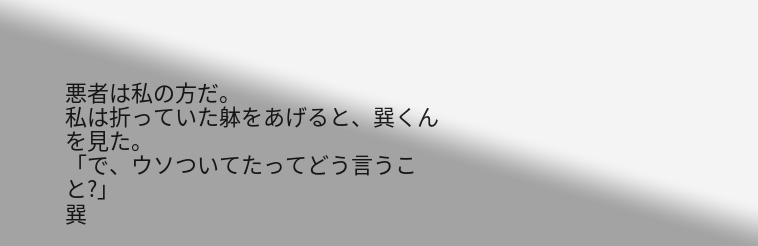悪者は私の方だ。
私は折っていた躰をあげると、巽くんを見た。
「で、ウソついてたってどう言うこと?」
巽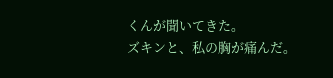くんが聞いてきた。
ズキンと、私の胸が痛んだ。